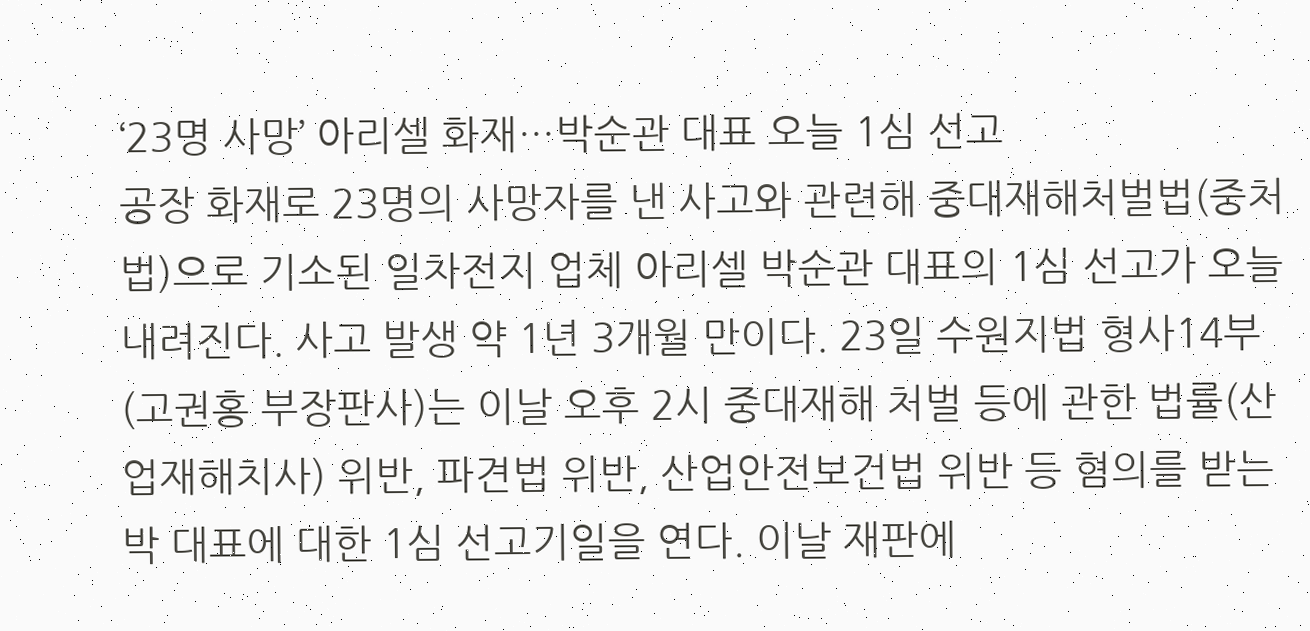‘23명 사망’ 아리셀 화재…박순관 대표 오늘 1심 선고
공장 화재로 23명의 사망자를 낸 사고와 관련해 중대재해처벌법(중처법)으로 기소된 일차전지 업체 아리셀 박순관 대표의 1심 선고가 오늘 내려진다. 사고 발생 약 1년 3개월 만이다. 23일 수원지법 형사14부(고권홍 부장판사)는 이날 오후 2시 중대재해 처벌 등에 관한 법률(산업재해치사) 위반, 파견법 위반, 산업안전보건법 위반 등 혐의를 받는 박 대표에 대한 1심 선고기일을 연다. 이날 재판에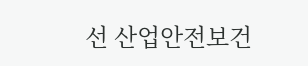선 산업안전보건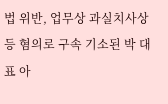법 위반, 업무상 과실치사상 등 혐의로 구속 기소된 박 대표 아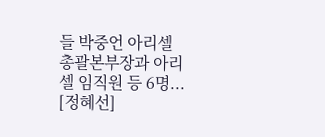들 박중언 아리셀 총괄본부장과 아리셀 임직원 등 6명... [정혜선]